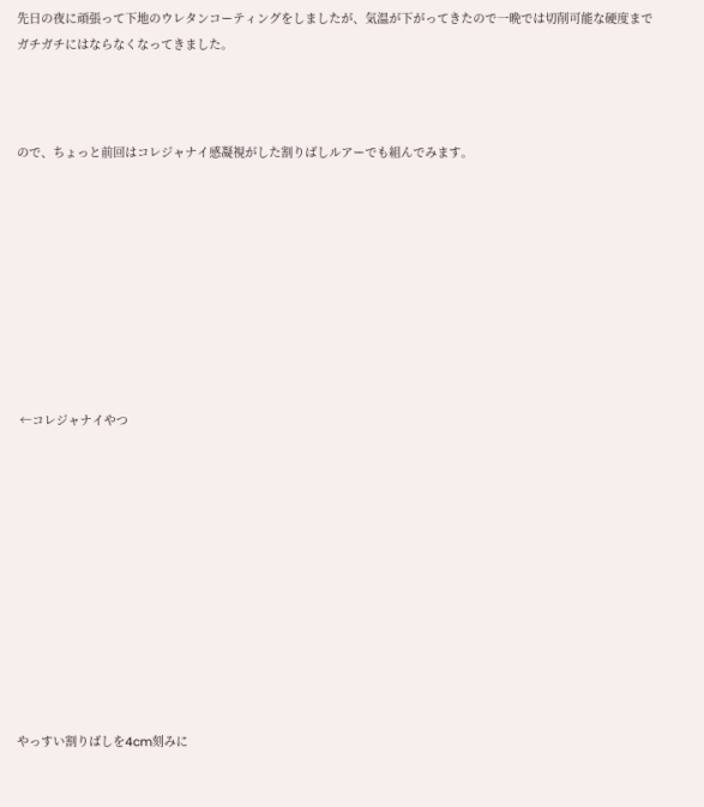先日の夜に頑張って下地のウレタンコーティングをしましたが、気温が下がってきたので一晩では切削可能な硬度までガチガチにはならなくなってきました。



ので、ちょっと前回はコレジャナイ感凝視がした割りばしルアーでも組んでみます。









 ←コレジャナイやつ











やっすい割りばしを4cm刻みに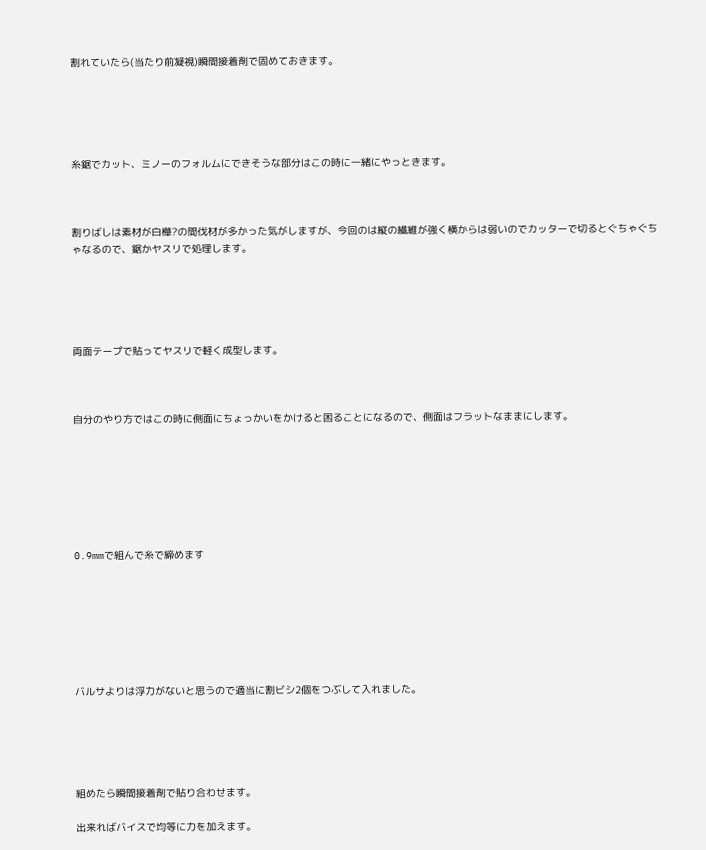割れていたら(当たり前凝視)瞬間接着剤で固めておきます。





糸鋸でカット、ミノーのフォルムにできそうな部分はこの時に一緒にやっときます。



割りばしは素材が白樺?の間伐材が多かった気がしますが、今回のは縦の繊維が強く横からは弱いのでカッターで切るとぐちゃぐちゃなるので、鋸かヤスリで処理します。





両面テープで貼ってヤスリで軽く成型します。



自分のやり方ではこの時に側面にちょっかいをかけると困ることになるので、側面はフラットなままにします。







0.9mmで組んで糸で締めます







バルサよりは浮力がないと思うので適当に割ビシ2個をつぶして入れました。





組めたら瞬間接着剤で貼り合わせます。

出来ればバイスで均等に力を加えます。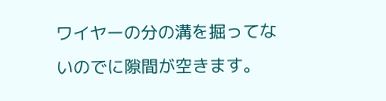ワイヤーの分の溝を掘ってないのでに隙間が空きます。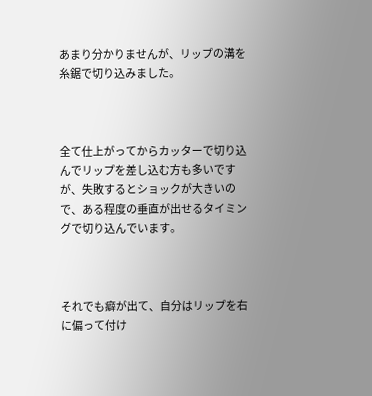あまり分かりませんが、リップの溝を糸鋸で切り込みました。



全て仕上がってからカッターで切り込んでリップを差し込む方も多いですが、失敗するとショックが大きいので、ある程度の垂直が出せるタイミングで切り込んでいます。



それでも癖が出て、自分はリップを右に偏って付け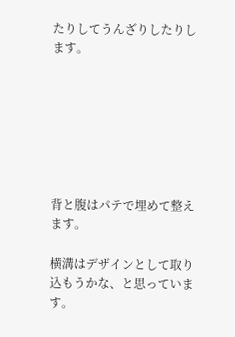たりしてうんざりしたりします。







背と腹はパテで埋めて整えます。

横溝はデザインとして取り込もうかな、と思っています。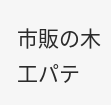市販の木工パテ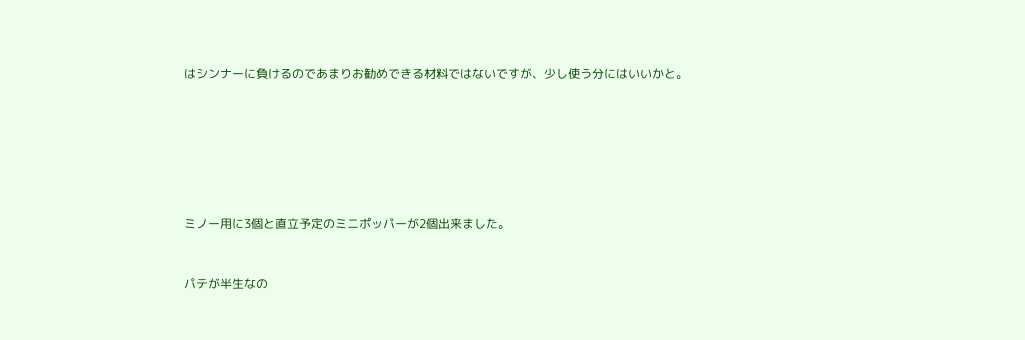はシンナーに負けるのであまりお勧めできる材料ではないですが、少し使う分にはいいかと。









ミノー用に3個と直立予定のミニポッパーが2個出来ました。



パテが半生なの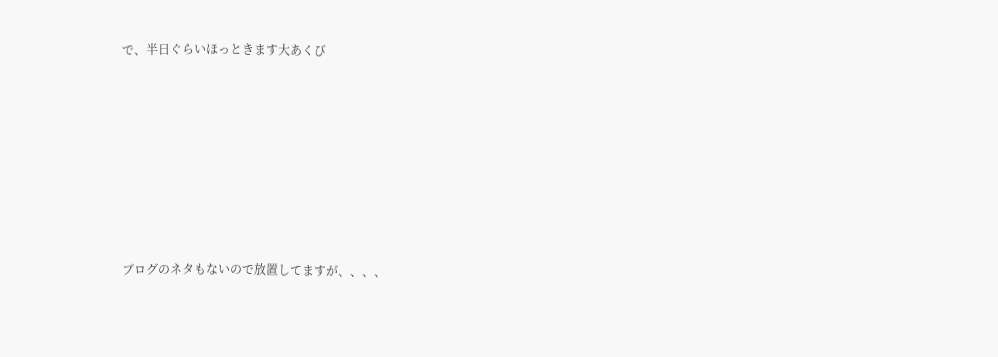で、半日ぐらいほっときます大あくび











ブログのネタもないので放置してますが、、、、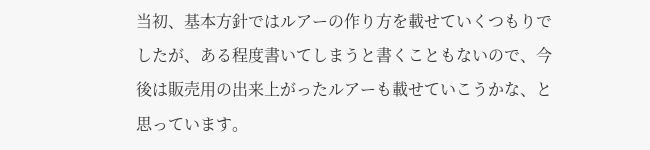当初、基本方針ではルアーの作り方を載せていくつもりでしたが、ある程度書いてしまうと書くこともないので、今後は販売用の出来上がったルアーも載せていこうかな、と思っています。